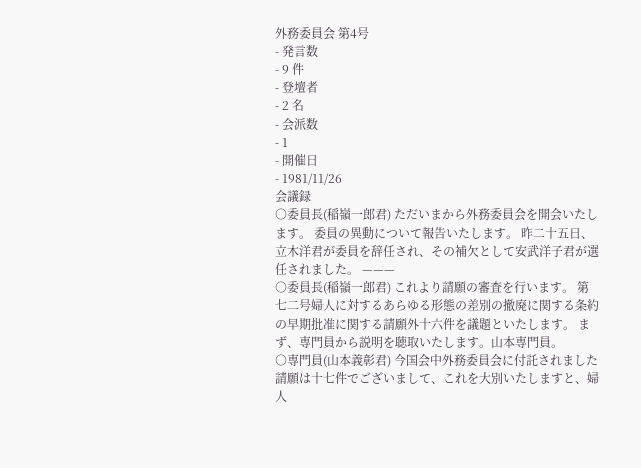外務委員会 第4号
- 発言数
- 9 件
- 登壇者
- 2 名
- 会派数
- 1
- 開催日
- 1981/11/26
会議録
○委員長(稲嶺一郎君) ただいまから外務委員会を開会いたします。 委員の異動について報告いたします。 昨二十五日、立木洋君が委員を辞任され、その補欠として安武洋子君が選任されました。 ———
○委員長(稲嶺一郎君) これより請願の審査を行います。 第七二号婦人に対するあらゆる形態の差別の撤廃に関する条約の早期批准に関する請願外十六件を議題といたします。 まず、専門員から説明を聴取いたします。山本専門員。
○専門員(山本義彰君) 今国会中外務委員会に付託されました請願は十七件でございまして、これを大別いたしますと、婦人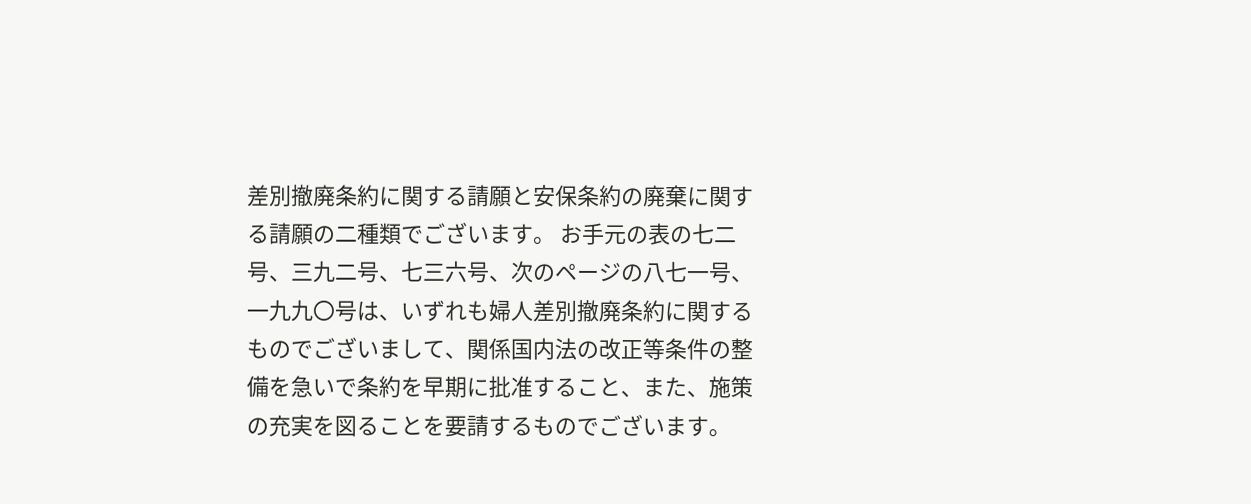差別撤廃条約に関する請願と安保条約の廃棄に関する請願の二種類でございます。 お手元の表の七二号、三九二号、七三六号、次のページの八七一号、一九九〇号は、いずれも婦人差別撤廃条約に関するものでございまして、関係国内法の改正等条件の整備を急いで条約を早期に批准すること、また、施策の充実を図ることを要請するものでございます。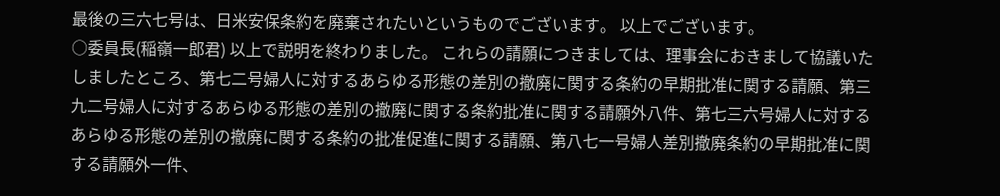最後の三六七号は、日米安保条約を廃棄されたいというものでございます。 以上でございます。
○委員長(稲嶺一郎君) 以上で説明を終わりました。 これらの請願につきましては、理事会におきまして協議いたしましたところ、第七二号婦人に対するあらゆる形態の差別の撤廃に関する条約の早期批准に関する請願、第三九二号婦人に対するあらゆる形態の差別の撤廃に関する条約批准に関する請願外八件、第七三六号婦人に対するあらゆる形態の差別の撤廃に関する条約の批准促進に関する請願、第八七一号婦人差別撤廃条約の早期批准に関する請願外一件、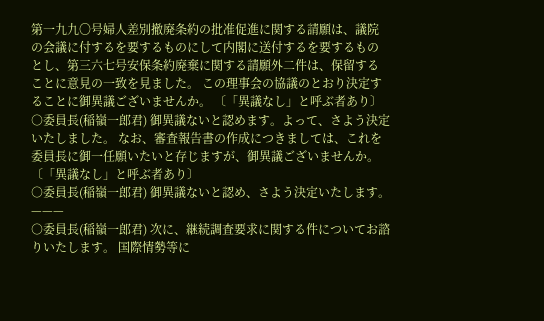第一九九〇号婦人差別撤廃条約の批准促進に関する請願は、議院の会議に付するを要するものにして内閣に送付するを要するものとし、第三六七号安保条約廃棄に関する請願外二件は、保留することに意見の一致を見ました。 この理事会の協議のとおり決定することに御異議ございませんか。 〔「異議なし」と呼ぶ者あり〕
○委員長(稲嶺一郎君) 御異議ないと認めます。よって、さよう決定いたしました。 なお、審査報告書の作成につきましては、これを委員長に御一任願いたいと存じますが、御異議ございませんか。 〔「異議なし」と呼ぶ者あり〕
○委員長(稲嶺一郎君) 御異議ないと認め、さよう決定いたします。 ———
○委員長(稲嶺一郎君) 次に、継続調査要求に関する件についてお諮りいたします。 国際情勢等に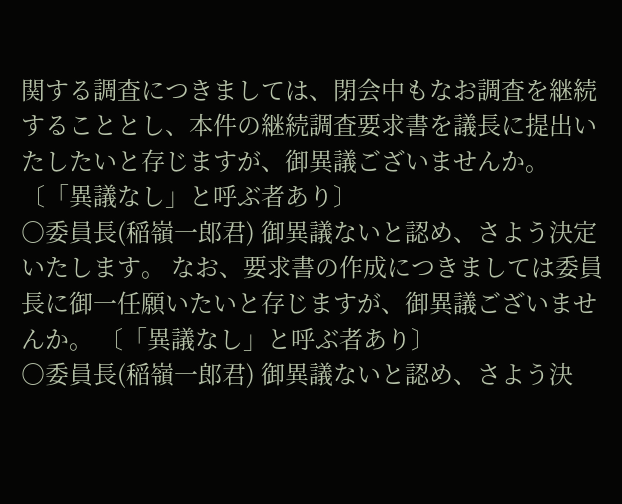関する調査につきましては、閉会中もなお調査を継続することとし、本件の継続調査要求書を議長に提出いたしたいと存じますが、御異議ございませんか。 〔「異議なし」と呼ぶ者あり〕
○委員長(稲嶺一郎君) 御異議ないと認め、さよう決定いたします。 なお、要求書の作成につきましては委員長に御一任願いたいと存じますが、御異議ございませんか。 〔「異議なし」と呼ぶ者あり〕
○委員長(稲嶺一郎君) 御異議ないと認め、さよう決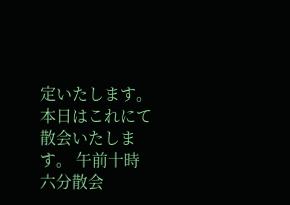定いたします。 本日はこれにて散会いたします。 午前十時六分散会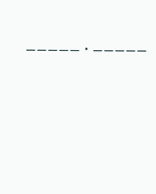—————・—————